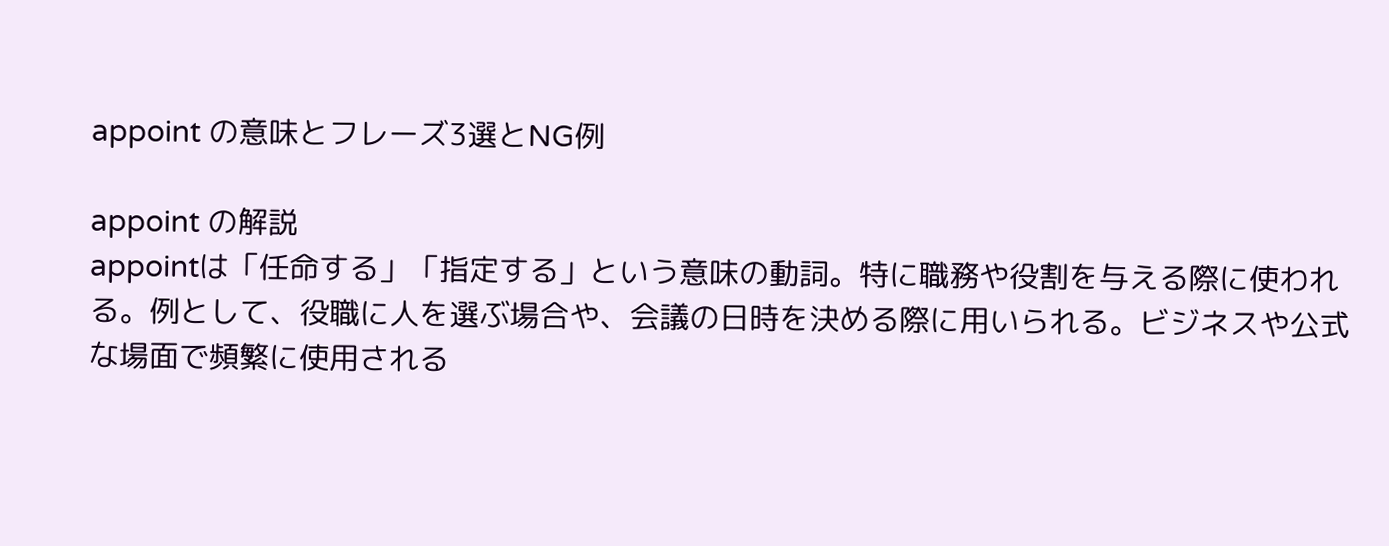appoint の意味とフレーズ3選とNG例

appoint の解説
appointは「任命する」「指定する」という意味の動詞。特に職務や役割を与える際に使われる。例として、役職に人を選ぶ場合や、会議の日時を決める際に用いられる。ビジネスや公式な場面で頻繁に使用される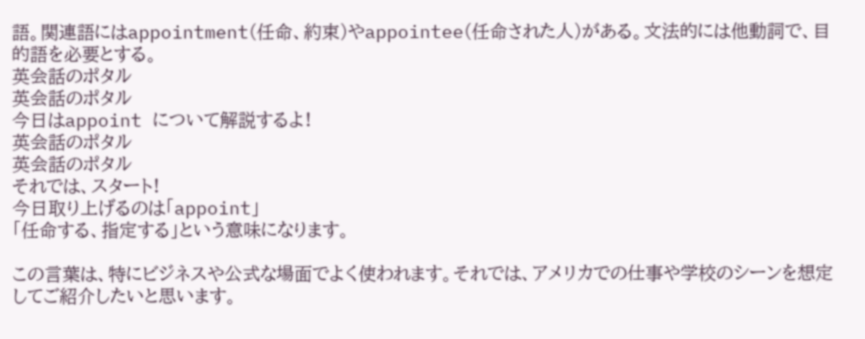語。関連語にはappointment(任命、約束)やappointee(任命された人)がある。文法的には他動詞で、目的語を必要とする。
英会話のポタル
英会話のポタル
今日はappoint について解説するよ!
英会話のポタル
英会話のポタル
それでは、スタート!
今日取り上げるのは「appoint」
「任命する、指定する」という意味になります。

この言葉は、特にビジネスや公式な場面でよく使われます。それでは、アメリカでの仕事や学校のシーンを想定してご紹介したいと思います。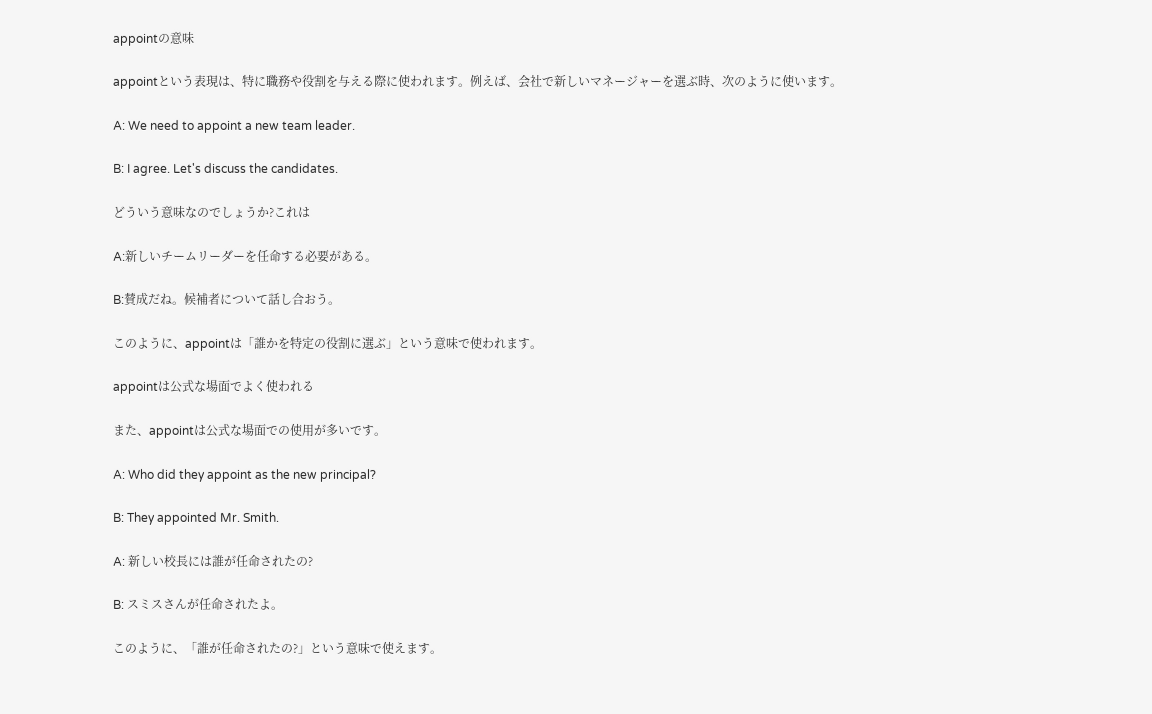appointの意味

appointという表現は、特に職務や役割を与える際に使われます。例えば、会社で新しいマネージャーを選ぶ時、次のように使います。

A: We need to appoint a new team leader.

B: I agree. Let's discuss the candidates.

どういう意味なのでしょうか?これは

A:新しいチームリーダーを任命する必要がある。

B:賛成だね。候補者について話し合おう。

このように、appointは「誰かを特定の役割に選ぶ」という意味で使われます。

appointは公式な場面でよく使われる

また、appointは公式な場面での使用が多いです。

A: Who did they appoint as the new principal?

B: They appointed Mr. Smith.

A: 新しい校長には誰が任命されたの?

B: スミスさんが任命されたよ。

このように、「誰が任命されたの?」という意味で使えます。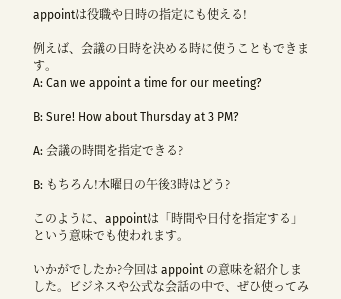appointは役職や日時の指定にも使える!

例えば、会議の日時を決める時に使うこともできます。
A: Can we appoint a time for our meeting?

B: Sure! How about Thursday at 3 PM?

A: 会議の時間を指定できる?

B: もちろん!木曜日の午後3時はどう?

このように、appointは「時間や日付を指定する」という意味でも使われます。

いかがでしたか?今回は appoint の意味を紹介しました。ビジネスや公式な会話の中で、ぜひ使ってみ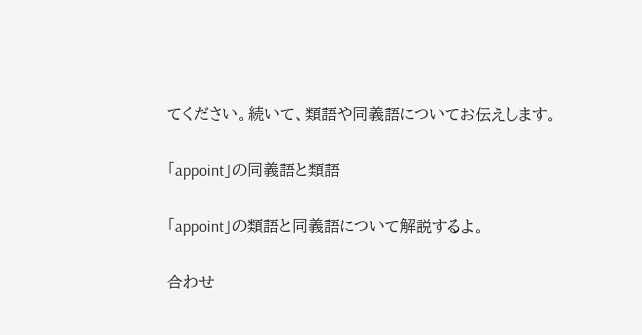てください。続いて、類語や同義語についてお伝えします。

「appoint」の同義語と類語

「appoint」の類語と同義語について解説するよ。

合わせ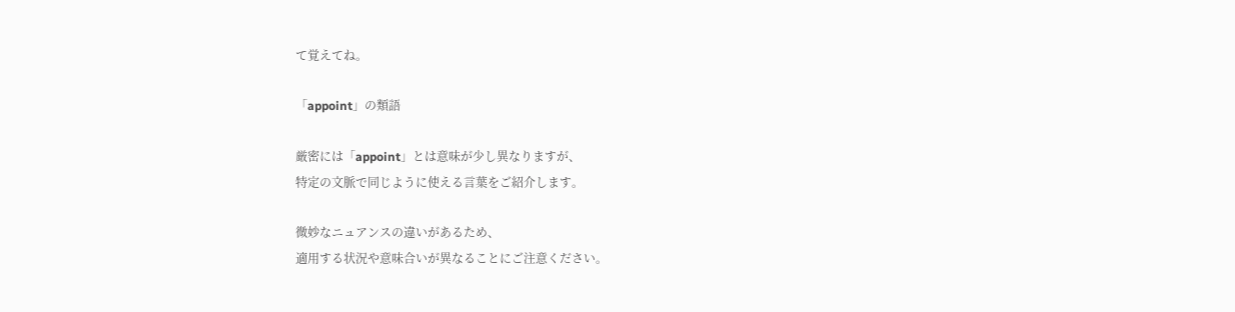て覚えてね。

「appoint」の類語

厳密には「appoint」とは意味が少し異なりますが、
特定の文脈で同じように使える言葉をご紹介します。

微妙なニュアンスの違いがあるため、
適用する状況や意味合いが異なることにご注意ください。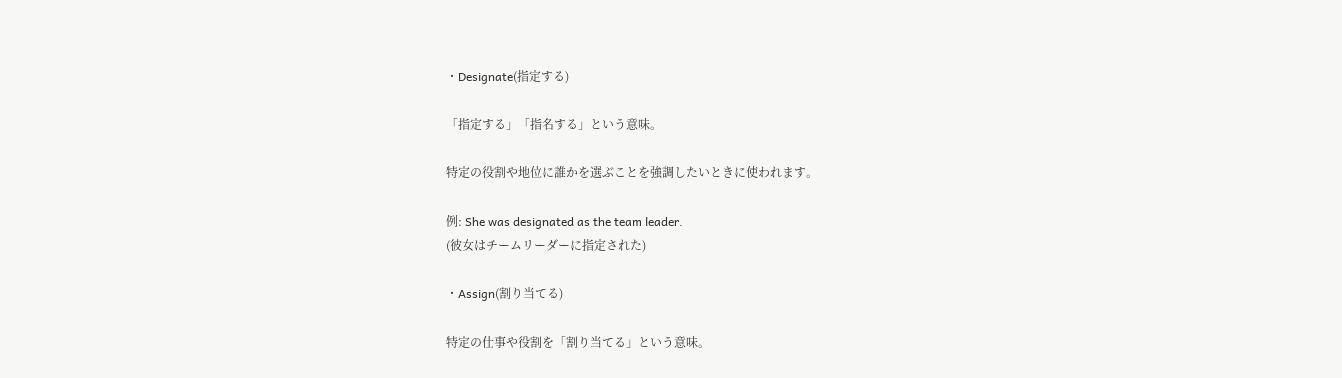・Designate(指定する)

「指定する」「指名する」という意味。

特定の役割や地位に誰かを選ぶことを強調したいときに使われます。

例: She was designated as the team leader.
(彼女はチームリーダーに指定された)

・Assign(割り当てる)

特定の仕事や役割を「割り当てる」という意味。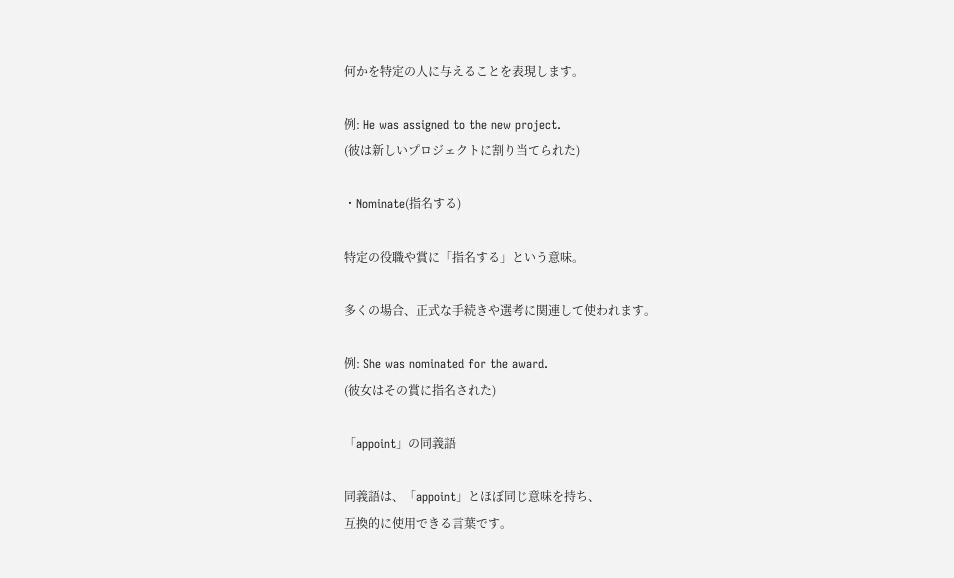何かを特定の人に与えることを表現します。

例: He was assigned to the new project.
(彼は新しいプロジェクトに割り当てられた)

・Nominate(指名する)

特定の役職や賞に「指名する」という意味。

多くの場合、正式な手続きや選考に関連して使われます。

例: She was nominated for the award.
(彼女はその賞に指名された)

「appoint」の同義語

同義語は、「appoint」とほぼ同じ意味を持ち、
互換的に使用できる言葉です。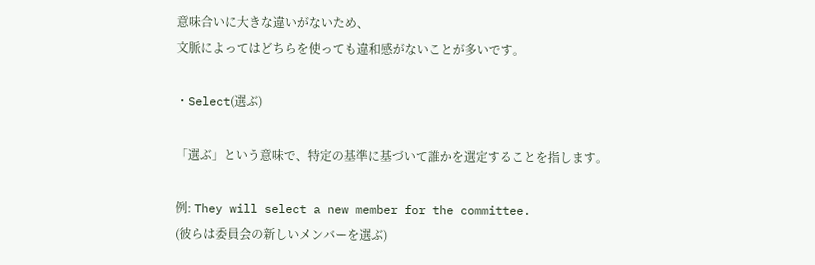意味合いに大きな違いがないため、
文脈によってはどちらを使っても違和感がないことが多いです。

・Select(選ぶ)

「選ぶ」という意味で、特定の基準に基づいて誰かを選定することを指します。

例: They will select a new member for the committee.
(彼らは委員会の新しいメンバーを選ぶ)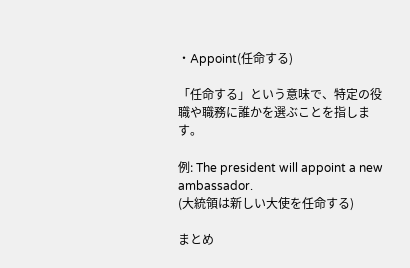・Appoint(任命する)

「任命する」という意味で、特定の役職や職務に誰かを選ぶことを指します。

例: The president will appoint a new ambassador.
(大統領は新しい大使を任命する)

まとめ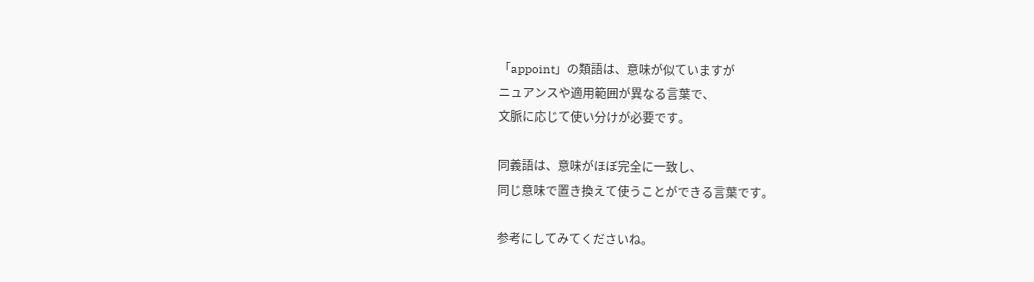「appoint」の類語は、意味が似ていますが
ニュアンスや適用範囲が異なる言葉で、
文脈に応じて使い分けが必要です。

同義語は、意味がほぼ完全に一致し、
同じ意味で置き換えて使うことができる言葉です。

参考にしてみてくださいね。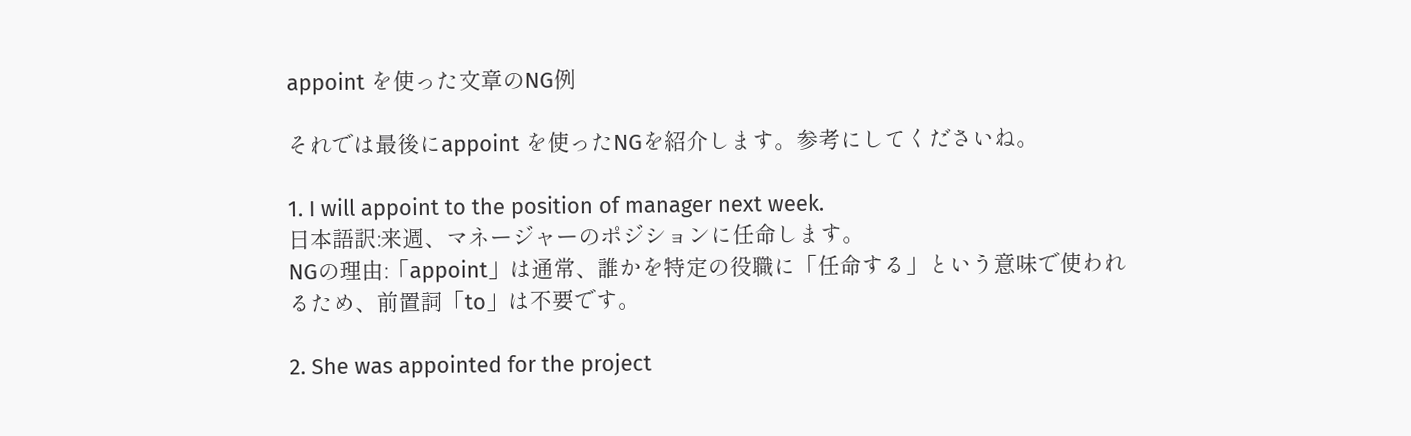appoint を使った文章のNG例

それでは最後にappoint を使ったNGを紹介します。参考にしてくださいね。

1. I will appoint to the position of manager next week.
日本語訳:来週、マネージャーのポジションに任命します。
NGの理由:「appoint」は通常、誰かを特定の役職に「任命する」という意味で使われるため、前置詞「to」は不要です。

2. She was appointed for the project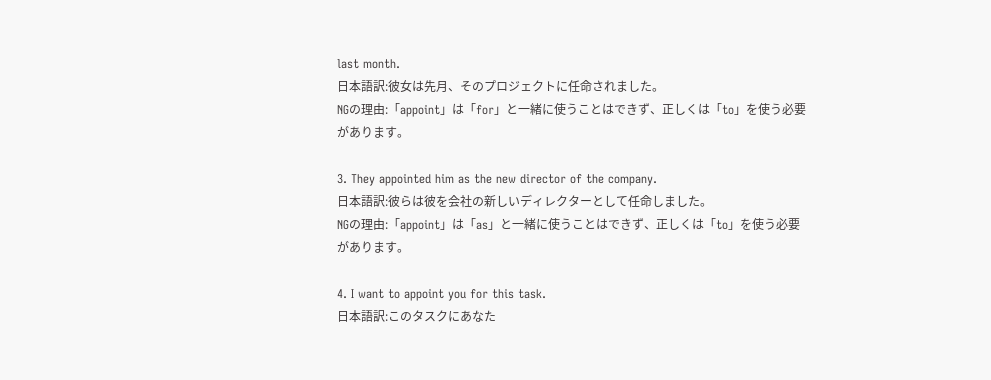last month.
日本語訳:彼女は先月、そのプロジェクトに任命されました。
NGの理由:「appoint」は「for」と一緒に使うことはできず、正しくは「to」を使う必要があります。

3. They appointed him as the new director of the company.
日本語訳:彼らは彼を会社の新しいディレクターとして任命しました。
NGの理由:「appoint」は「as」と一緒に使うことはできず、正しくは「to」を使う必要があります。

4. I want to appoint you for this task.
日本語訳:このタスクにあなた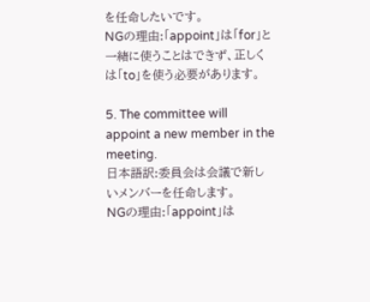を任命したいです。
NGの理由:「appoint」は「for」と一緒に使うことはできず、正しくは「to」を使う必要があります。

5. The committee will appoint a new member in the meeting.
日本語訳:委員会は会議で新しいメンバーを任命します。
NGの理由:「appoint」は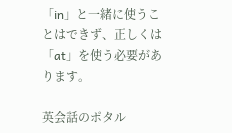「in」と一緒に使うことはできず、正しくは「at」を使う必要があります。

英会話のポタル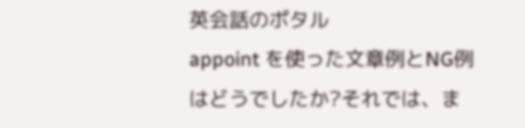英会話のポタル
appoint を使った文章例とNG例はどうでしたか?それでは、ま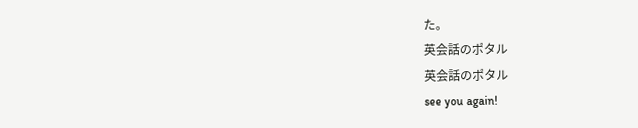た。
英会話のポタル
英会話のポタル
see you again!